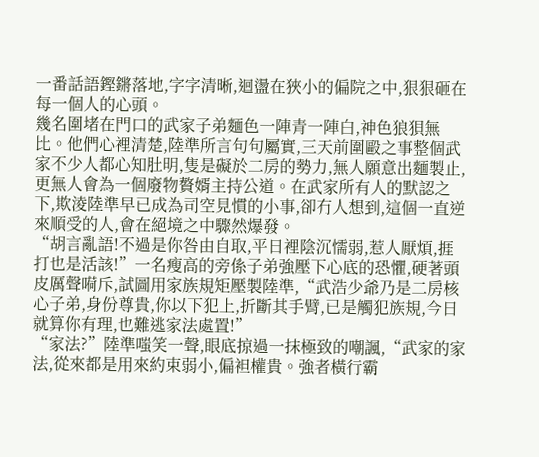一番話語鏗鏘落地,字字清晰,迴盪在狹小的偏院之中,狠狠砸在每一個人的心頭。
幾名圍堵在門口的武家子弟麵色一陣青一陣白,神色狼狽無比。他們心裡清楚,陸準所言句句屬實,三天前圍毆之事整個武家不少人都心知肚明,隻是礙於二房的勢力,無人願意出麵製止,更無人會為一個廢物贅婿主持公道。在武家所有人的默認之下,欺淩陸準早已成為司空見慣的小事,卻冇人想到,這個一直逆來順受的人,會在絕境之中驟然爆發。
“胡言亂語!不過是你咎由自取,平日裡陰沉懦弱,惹人厭煩,捱打也是活該!”一名瘦高的旁係子弟強壓下心底的恐懼,硬著頭皮厲聲嗬斥,試圖用家族規矩壓製陸準,“武浩少爺乃是二房核心子弟,身份尊貴,你以下犯上,折斷其手臂,已是觸犯族規,今日就算你有理,也難逃家法處置!”
“家法?”陸準嗤笑一聲,眼底掠過一抹極致的嘲諷,“武家的家法,從來都是用來約束弱小,偏袒權貴。強者橫行霸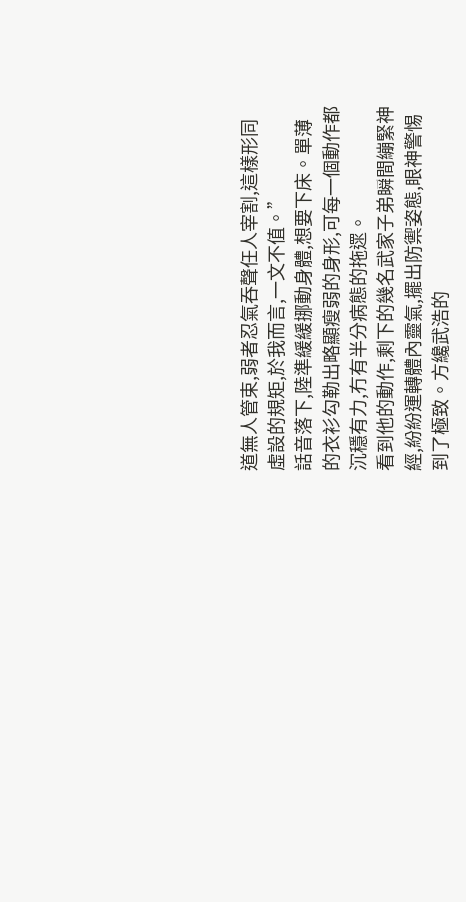道無人管束,弱者忍氣吞聲任人宰割,這樣形同虛設的規矩,於我而言,一文不值。”
話音落下,陸準緩緩挪動身體,想要下床。單薄的衣衫勾勒出略顯瘦弱的身形,可每一個動作都沉穩有力,冇有半分病態的拖遝。
看到他的動作,剩下的幾名武家子弟瞬間繃緊神經,紛紛運轉體內靈氣,擺出防禦姿態,眼神警惕到了極致。方纔武浩的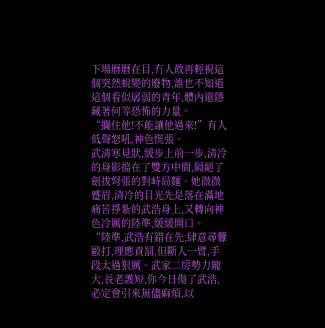下場曆曆在目,冇人敢再輕視這個突然蛻變的廢物,誰也不知道這個看似孱弱的青年,體內還隱藏著何等恐怖的力量。
“攔住他!不能讓他過來!”有人低聲怒吼,神色慌張。
武清寒見狀,緩步上前一步,清冷的身影擋在了雙方中間,隔絕了劍拔弩張的對峙局麵。她微微蹙眉,清冷的目光先是落在滿地痛苦掙紮的武浩身上,又轉向神色冷厲的陸準,緩緩開口。
“陸準,武浩有錯在先,肆意尋釁毆打,理應責罰,但斷人一臂,手段太過狠厲。武家二房勢力龐大,長老護短,你今日傷了武浩,必定會引來無儘麻煩,以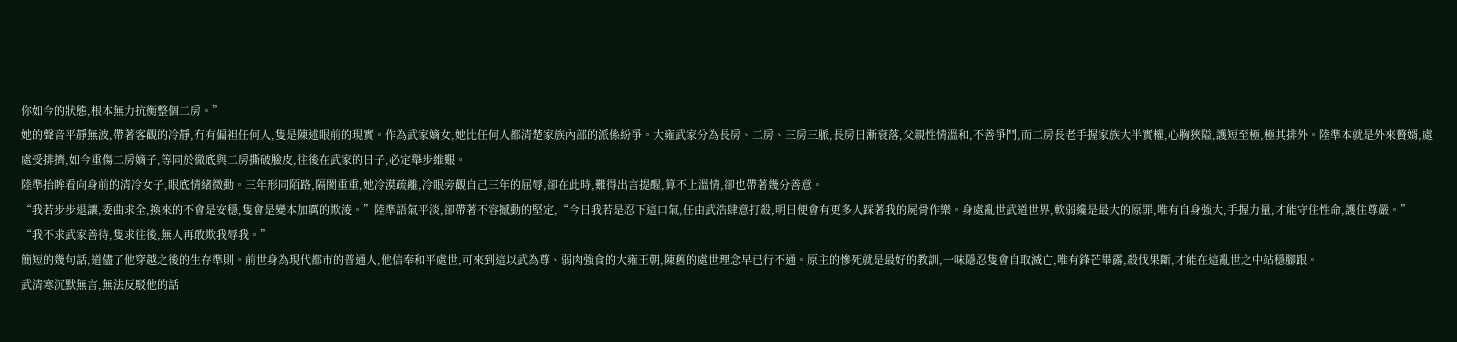你如今的狀態,根本無力抗衡整個二房。”
她的聲音平靜無波,帶著客觀的冷靜,冇有偏袒任何人,隻是陳述眼前的現實。作為武家嫡女,她比任何人都清楚家族內部的派係紛爭。大雍武家分為長房、二房、三房三脈,長房日漸衰落,父親性情溫和,不善爭鬥,而二房長老手握家族大半實權,心胸狹隘,護短至極,極其排外。陸準本就是外來贅婿,處處受排擠,如今重傷二房嫡子,等同於徹底與二房撕破臉皮,往後在武家的日子,必定舉步維艱。
陸準抬眸看向身前的清冷女子,眼底情緒微動。三年形同陌路,隔閡重重,她冷漠疏離,冷眼旁觀自己三年的屈辱,卻在此時,難得出言提醒,算不上溫情,卻也帶著幾分善意。
“我若步步退讓,委曲求全,換來的不會是安穩,隻會是變本加厲的欺淩。”陸準語氣平淡,卻帶著不容撼動的堅定,“今日我若是忍下這口氣,任由武浩肆意打殺,明日便會有更多人踩著我的屍骨作樂。身處亂世武道世界,軟弱纔是最大的原罪,唯有自身強大,手握力量,才能守住性命,護住尊嚴。”
“我不求武家善待,隻求往後,無人再敢欺我辱我。”
簡短的幾句話,道儘了他穿越之後的生存準則。前世身為現代都市的普通人,他信奉和平處世,可來到這以武為尊、弱肉強食的大雍王朝,陳舊的處世理念早已行不通。原主的慘死就是最好的教訓,一味隱忍隻會自取滅亡,唯有鋒芒畢露,殺伐果斷,才能在這亂世之中站穩腳跟。
武清寒沉默無言,無法反駁他的話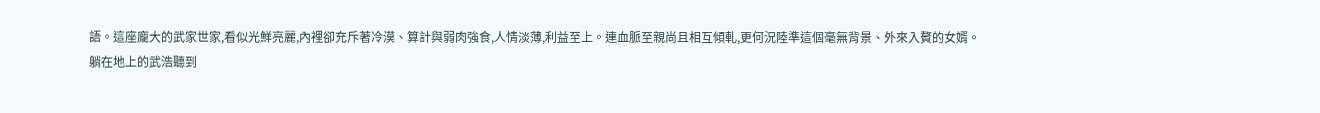語。這座龐大的武家世家,看似光鮮亮麗,內裡卻充斥著冷漠、算計與弱肉強食,人情淡薄,利益至上。連血脈至親尚且相互傾軋,更何況陸準這個毫無背景、外來入贅的女婿。
躺在地上的武浩聽到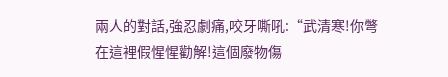兩人的對話,強忍劇痛,咬牙嘶吼:“武清寒!你彆在這裡假惺惺勸解!這個廢物傷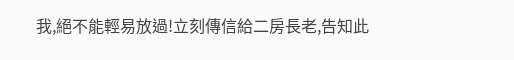我,絕不能輕易放過!立刻傳信給二房長老,告知此